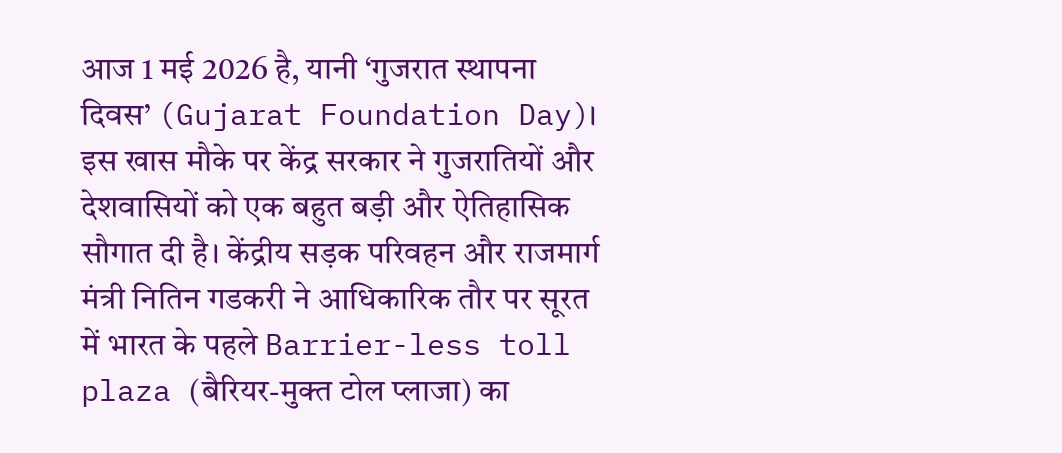आज 1 मई 2026 है, यानी ‘गुजरात स्थापना दिवस’ (Gujarat Foundation Day)। इस खास मौके पर केंद्र सरकार ने गुजरातियों और देशवासियों को एक बहुत बड़ी और ऐतिहासिक सौगात दी है। केंद्रीय सड़क परिवहन और राजमार्ग मंत्री नितिन गडकरी ने आधिकारिक तौर पर सूरत में भारत के पहले Barrier-less toll plaza (बैरियर-मुक्त टोल प्लाजा) का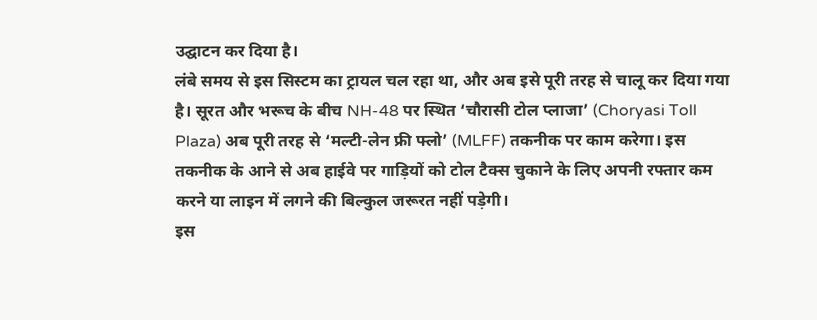उद्घाटन कर दिया है।
लंबे समय से इस सिस्टम का ट्रायल चल रहा था, और अब इसे पूरी तरह से चालू कर दिया गया है। सूरत और भरूच के बीच NH-48 पर स्थित ‘चौरासी टोल प्लाजा’ (Choryasi Toll Plaza) अब पूरी तरह से ‘मल्टी-लेन फ्री फ्लो’ (MLFF) तकनीक पर काम करेगा। इस तकनीक के आने से अब हाईवे पर गाड़ियों को टोल टैक्स चुकाने के लिए अपनी रफ्तार कम करने या लाइन में लगने की बिल्कुल जरूरत नहीं पड़ेगी।
इस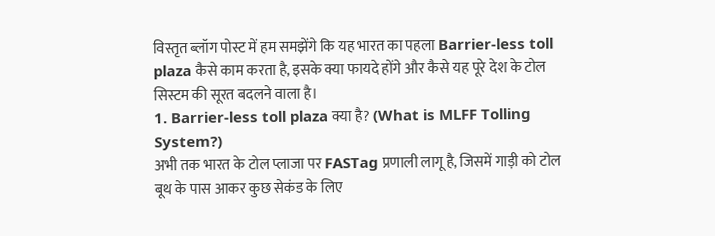विस्तृत ब्लॉग पोस्ट में हम समझेंगे कि यह भारत का पहला Barrier-less toll plaza कैसे काम करता है, इसके क्या फायदे होंगे और कैसे यह पूरे देश के टोल सिस्टम की सूरत बदलने वाला है।
1. Barrier-less toll plaza क्या है? (What is MLFF Tolling System?)
अभी तक भारत के टोल प्लाजा पर FASTag प्रणाली लागू है, जिसमें गाड़ी को टोल बूथ के पास आकर कुछ सेकंड के लिए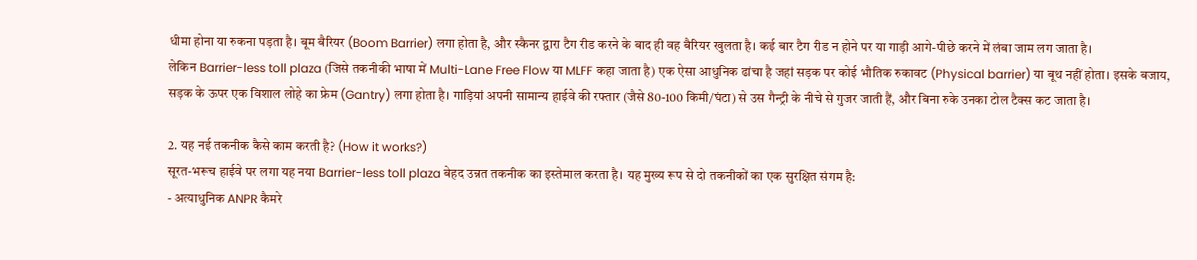धीमा होना या रुकना पड़ता है। बूम बैरियर (Boom Barrier) लगा होता है, और स्कैनर द्वारा टैग रीड करने के बाद ही वह बैरियर खुलता है। कई बार टैग रीड न होने पर या गाड़ी आगे-पीछे करने में लंबा जाम लग जाता है।
लेकिन Barrier-less toll plaza (जिसे तकनीकी भाषा में Multi-Lane Free Flow या MLFF कहा जाता है) एक ऐसा आधुनिक ढांचा है जहां सड़क पर कोई भौतिक रुकावट (Physical barrier) या बूथ नहीं होता। इसके बजाय, सड़क के ऊपर एक विशाल लोहे का फ्रेम (Gantry) लगा होता है। गाड़ियां अपनी सामान्य हाईवे की रफ्तार (जैसे 80-100 किमी/घंटा) से उस गैन्ट्री के नीचे से गुजर जाती हैं, और बिना रुके उनका टोल टैक्स कट जाता है।

2. यह नई तकनीक कैसे काम करती है? (How it works?)
सूरत-भरूच हाईवे पर लगा यह नया Barrier-less toll plaza बेहद उन्नत तकनीक का इस्तेमाल करता है। यह मुख्य रूप से दो तकनीकों का एक सुरक्षित संगम है:
- अत्याधुनिक ANPR कैमरे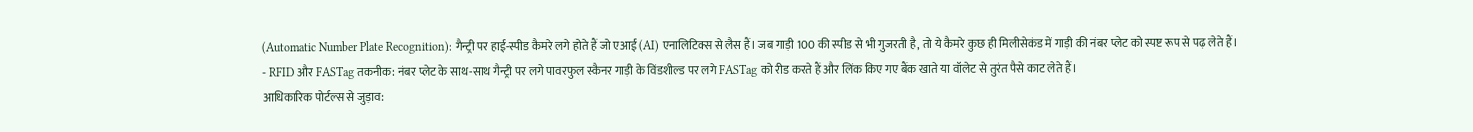(Automatic Number Plate Recognition): गैन्ट्री पर हाई-स्पीड कैमरे लगे होते हैं जो एआई (AI) एनालिटिक्स से लैस हैं। जब गाड़ी 100 की स्पीड से भी गुजरती है, तो ये कैमरे कुछ ही मिलीसेकंड में गाड़ी की नंबर प्लेट को स्पष्ट रूप से पढ़ लेते हैं।
- RFID और FASTag तकनीक: नंबर प्लेट के साथ-साथ गैन्ट्री पर लगे पावरफुल स्कैनर गाड़ी के विंडशील्ड पर लगे FASTag को रीड करते हैं और लिंक किए गए बैंक खाते या वॉलेट से तुरंत पैसे काट लेते हैं।
आधिकारिक पोर्टल्स से जुड़ाव: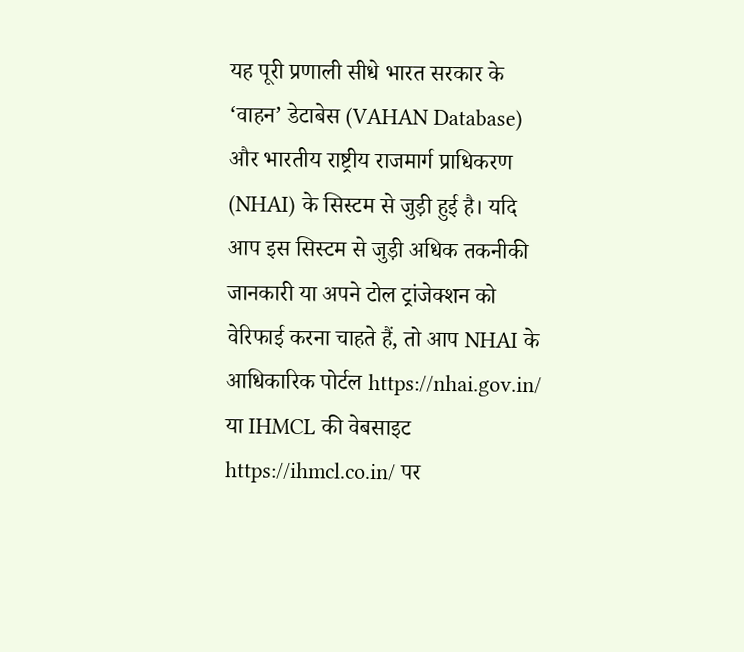यह पूरी प्रणाली सीधे भारत सरकार के ‘वाहन’ डेटाबेस (VAHAN Database) और भारतीय राष्ट्रीय राजमार्ग प्राधिकरण (NHAI) के सिस्टम से जुड़ी हुई है। यदि आप इस सिस्टम से जुड़ी अधिक तकनीकी जानकारी या अपने टोल ट्रांजेक्शन को वेरिफाई करना चाहते हैं, तो आप NHAI के आधिकारिक पोर्टल https://nhai.gov.in/ या IHMCL की वेबसाइट https://ihmcl.co.in/ पर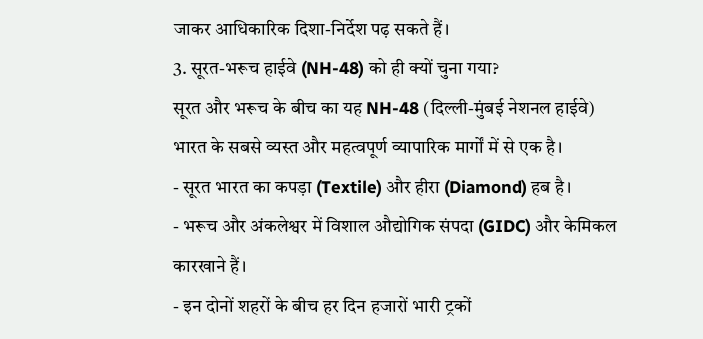जाकर आधिकारिक दिशा-निर्देश पढ़ सकते हैं।
3. सूरत-भरूच हाईवे (NH-48) को ही क्यों चुना गया?
सूरत और भरूच के बीच का यह NH-48 (दिल्ली-मुंबई नेशनल हाईवे) भारत के सबसे व्यस्त और महत्वपूर्ण व्यापारिक मार्गों में से एक है।
- सूरत भारत का कपड़ा (Textile) और हीरा (Diamond) हब है।
- भरूच और अंकलेश्वर में विशाल औद्योगिक संपदा (GIDC) और केमिकल कारखाने हैं।
- इन दोनों शहरों के बीच हर दिन हजारों भारी ट्रकों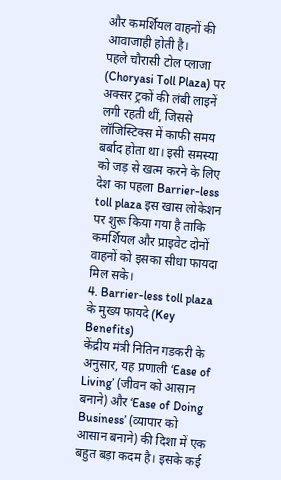और कमर्शियल वाहनों की आवाजाही होती है।
पहले चौरासी टोल प्लाजा (Choryasi Toll Plaza) पर अक्सर ट्रकों की लंबी लाइनें लगी रहती थीं, जिससे लॉजिस्टिक्स में काफी समय बर्बाद होता था। इसी समस्या को जड़ से खत्म करने के लिए देश का पहला Barrier-less toll plaza इस खास लोकेशन पर शुरू किया गया है ताकि कमर्शियल और प्राइवेट दोनों वाहनों को इसका सीधा फायदा मिल सके।
4. Barrier-less toll plaza के मुख्य फायदे (Key Benefits)
केंद्रीय मंत्री नितिन गडकरी के अनुसार, यह प्रणाली ‘Ease of Living’ (जीवन को आसान बनाने) और ‘Ease of Doing Business’ (व्यापार को आसान बनाने) की दिशा में एक बहुत बड़ा कदम है। इसके कई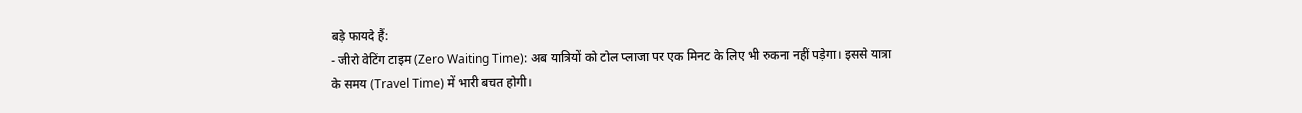बड़े फायदे हैं:
- जीरो वेटिंग टाइम (Zero Waiting Time): अब यात्रियों को टोल प्लाजा पर एक मिनट के लिए भी रुकना नहीं पड़ेगा। इससे यात्रा के समय (Travel Time) में भारी बचत होगी।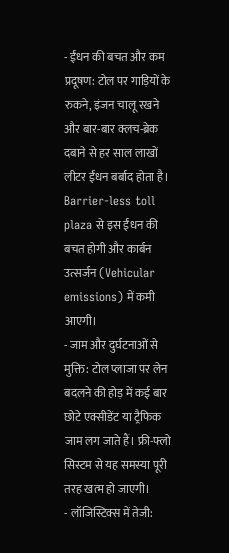- ईंधन की बचत और कम प्रदूषण: टोल पर गाड़ियों के रुकने, इंजन चालू रखने और बार-बार क्लच-ब्रेक दबाने से हर साल लाखों लीटर ईंधन बर्बाद होता है। Barrier-less toll plaza से इस ईंधन की बचत होगी और कार्बन उत्सर्जन (Vehicular emissions) में कमी आएगी।
- जाम और दुर्घटनाओं से मुक्ति: टोल प्लाजा पर लेन बदलने की होड़ में कई बार छोटे एक्सीडेंट या ट्रैफिक जाम लग जाते हैं। फ्री-फ्लो सिस्टम से यह समस्या पूरी तरह खत्म हो जाएगी।
- लॉजिस्टिक्स में तेजी: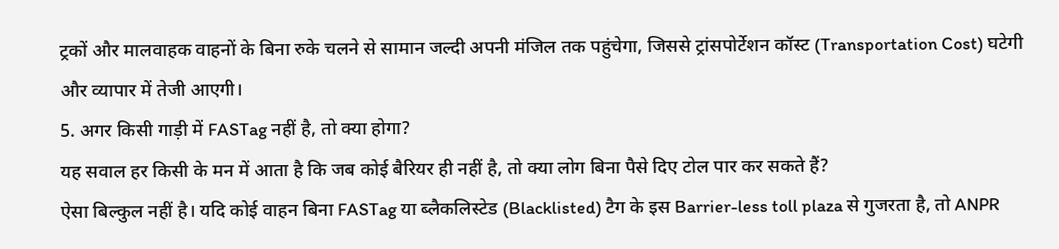ट्रकों और मालवाहक वाहनों के बिना रुके चलने से सामान जल्दी अपनी मंजिल तक पहुंचेगा, जिससे ट्रांसपोर्टेशन कॉस्ट (Transportation Cost) घटेगी और व्यापार में तेजी आएगी।
5. अगर किसी गाड़ी में FASTag नहीं है, तो क्या होगा?
यह सवाल हर किसी के मन में आता है कि जब कोई बैरियर ही नहीं है, तो क्या लोग बिना पैसे दिए टोल पार कर सकते हैं?
ऐसा बिल्कुल नहीं है। यदि कोई वाहन बिना FASTag या ब्लैकलिस्टेड (Blacklisted) टैग के इस Barrier-less toll plaza से गुजरता है, तो ANPR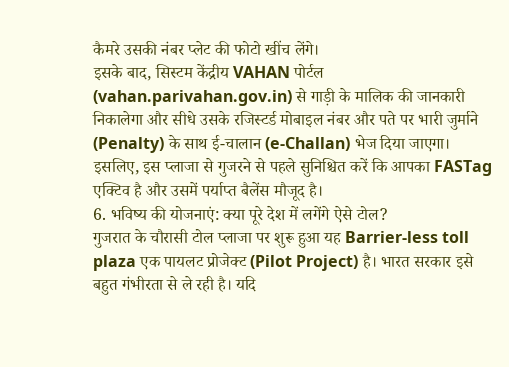कैमरे उसकी नंबर प्लेट की फोटो खींच लेंगे।
इसके बाद, सिस्टम केंद्रीय VAHAN पोर्टल (vahan.parivahan.gov.in) से गाड़ी के मालिक की जानकारी निकालेगा और सीधे उसके रजिस्टर्ड मोबाइल नंबर और पते पर भारी जुर्माने (Penalty) के साथ ई-चालान (e-Challan) भेज दिया जाएगा। इसलिए, इस प्लाजा से गुजरने से पहले सुनिश्चित करें कि आपका FASTag एक्टिव है और उसमें पर्याप्त बैलेंस मौजूद है।
6. भविष्य की योजनाएं: क्या पूरे देश में लगेंगे ऐसे टोल?
गुजरात के चौरासी टोल प्लाजा पर शुरू हुआ यह Barrier-less toll plaza एक पायलट प्रोजेक्ट (Pilot Project) है। भारत सरकार इसे बहुत गंभीरता से ले रही है। यदि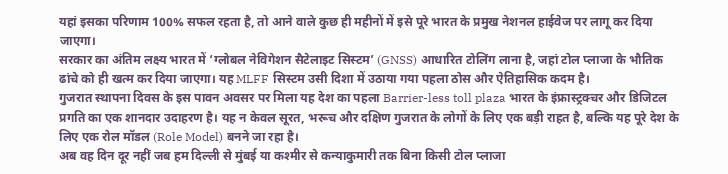यहां इसका परिणाम 100% सफल रहता है, तो आने वाले कुछ ही महीनों में इसे पूरे भारत के प्रमुख नेशनल हाईवेज पर लागू कर दिया जाएगा।
सरकार का अंतिम लक्ष्य भारत में ‘ग्लोबल नेविगेशन सैटेलाइट सिस्टम’ (GNSS) आधारित टोलिंग लाना है, जहां टोल प्लाजा के भौतिक ढांचे को ही खत्म कर दिया जाएगा। यह MLFF सिस्टम उसी दिशा में उठाया गया पहला ठोस और ऐतिहासिक कदम है।
गुजरात स्थापना दिवस के इस पावन अवसर पर मिला यह देश का पहला Barrier-less toll plaza भारत के इंफ्रास्ट्रक्चर और डिजिटल प्रगति का एक शानदार उदाहरण है। यह न केवल सूरत, भरूच और दक्षिण गुजरात के लोगों के लिए एक बड़ी राहत है, बल्कि यह पूरे देश के लिए एक रोल मॉडल (Role Model) बनने जा रहा है।
अब वह दिन दूर नहीं जब हम दिल्ली से मुंबई या कश्मीर से कन्याकुमारी तक बिना किसी टोल प्लाजा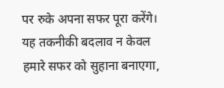पर रुके अपना सफर पूरा करेंगे। यह तकनीकी बदलाव न केवल हमारे सफर को सुहाना बनाएगा,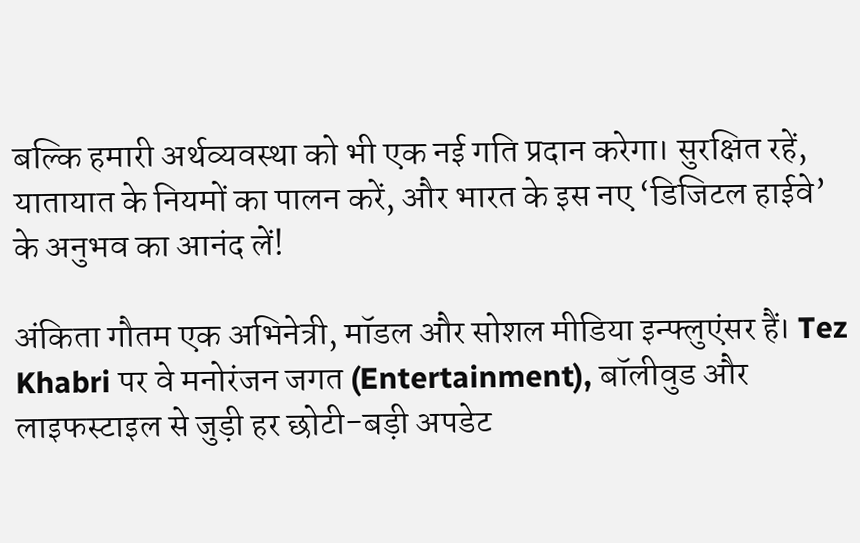बल्कि हमारी अर्थव्यवस्था को भी एक नई गति प्रदान करेगा। सुरक्षित रहें, यातायात के नियमों का पालन करें, और भारत के इस नए ‘डिजिटल हाईवे’ के अनुभव का आनंद लें!

अंकिता गौतम एक अभिनेत्री, मॉडल और सोशल मीडिया इन्फ्लुएंसर हैं। Tez Khabri पर वे मनोरंजन जगत (Entertainment), बॉलीवुड और लाइफस्टाइल से जुड़ी हर छोटी-बड़ी अपडेट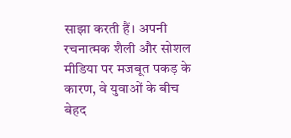साझा करती हैं। अपनी रचनात्मक शैली और सोशल मीडिया पर मजबूत पकड़ के कारण, वे युवाओं के बीच बेहद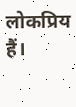लोकप्रिय हैं।